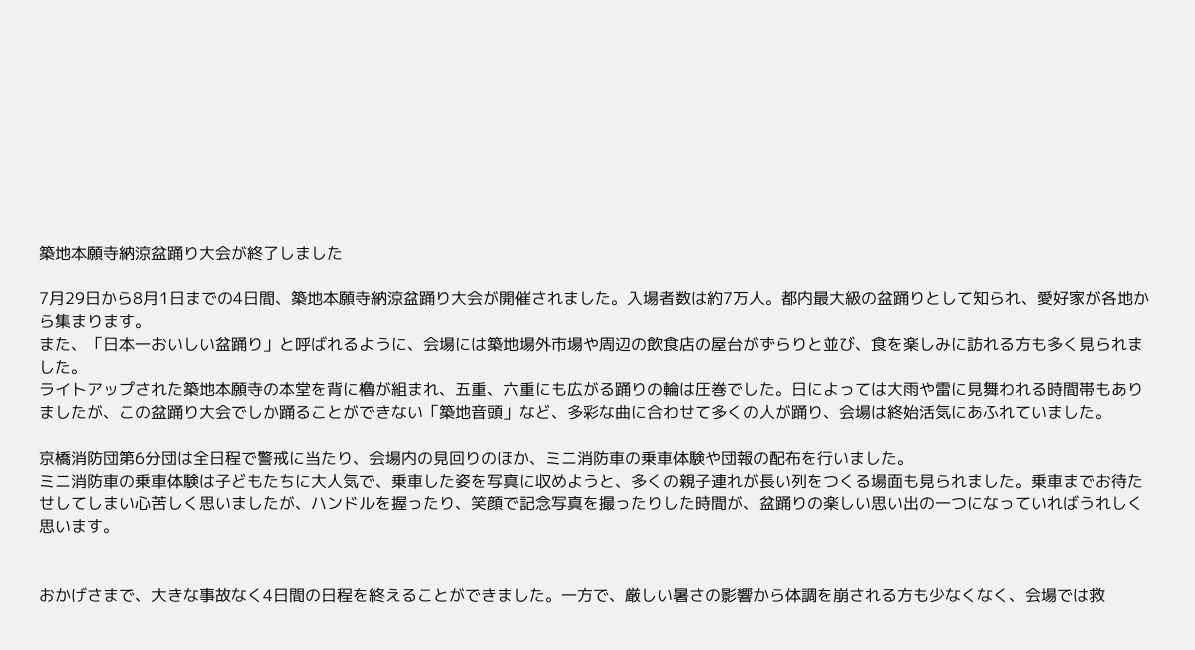築地本願寺納涼盆踊り大会が終了しました

7月29日から8月1日までの4日間、築地本願寺納涼盆踊り大会が開催されました。入場者数は約7万人。都内最大級の盆踊りとして知られ、愛好家が各地から集まります。
また、「日本一おいしい盆踊り」と呼ばれるように、会場には築地場外市場や周辺の飲食店の屋台がずらりと並び、食を楽しみに訪れる方も多く見られました。
ライトアップされた築地本願寺の本堂を背に櫓が組まれ、五重、六重にも広がる踊りの輪は圧巻でした。日によっては大雨や雷に見舞われる時間帯もありましたが、この盆踊り大会でしか踊ることができない「築地音頭」など、多彩な曲に合わせて多くの人が踊り、会場は終始活気にあふれていました。

京橋消防団第6分団は全日程で警戒に当たり、会場内の見回りのほか、ミニ消防車の乗車体験や団報の配布を行いました。
ミニ消防車の乗車体験は子どもたちに大人気で、乗車した姿を写真に収めようと、多くの親子連れが長い列をつくる場面も見られました。乗車までお待たせしてしまい心苦しく思いましたが、ハンドルを握ったり、笑顔で記念写真を撮ったりした時間が、盆踊りの楽しい思い出の一つになっていればうれしく思います。


おかげさまで、大きな事故なく4日間の日程を終えることができました。一方で、厳しい暑さの影響から体調を崩される方も少なくなく、会場では救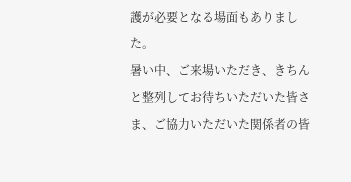護が必要となる場面もありました。
暑い中、ご来場いただき、きちんと整列してお待ちいただいた皆さま、ご協力いただいた関係者の皆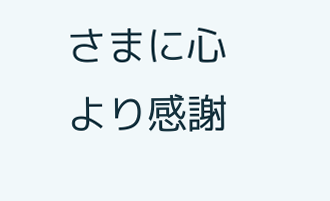さまに心より感謝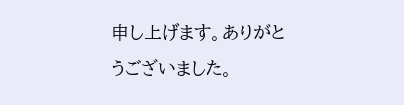申し上げます。ありがとうございました。